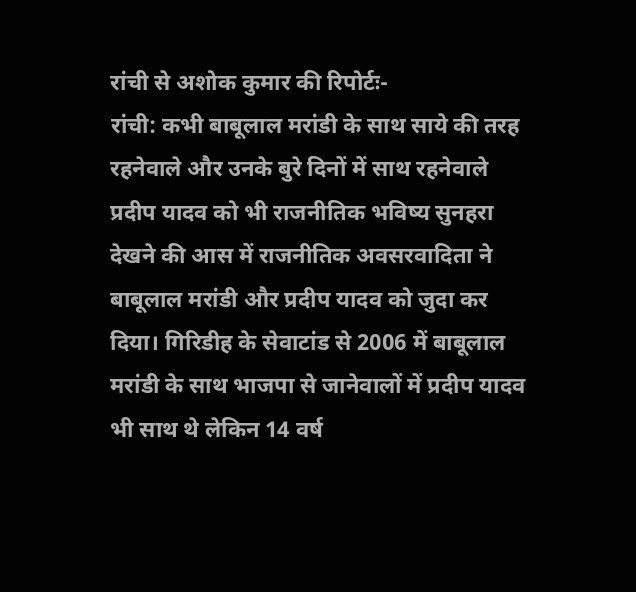रांची से अशोक कुमार की रिपोर्टः-
रांची: कभी बाबूलाल मरांडी के साथ साये की तरह रहनेवाले और उनके बुरे दिनों में साथ रहनेवाले प्रदीप यादव को भी राजनीतिक भविष्य सुनहरा देखने की आस में राजनीतिक अवसरवादिता ने बाबूलाल मरांडी और प्रदीप यादव को जुदा कर दिया। गिरिडीह के सेवाटांड से 2006 में बाबूलाल मरांडी के साथ भाजपा से जानेवालों में प्रदीप यादव भी साथ थे लेकिन 14 वर्ष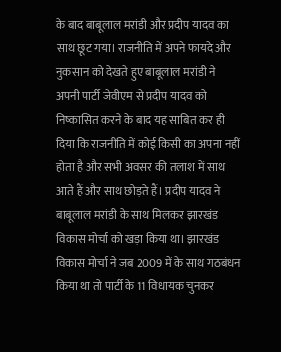के बाद बाबूलाल मरांडी और प्रदीप यादव का साथ छूट गया। राजनीति में अपने फायदे और नुकसान को देखते हुए बाबूलाल मरांडी ने अपनी पार्टी जेवीएम से प्रदीप यादव को निष्कासित करने के बाद यह साबित कर ही दिया कि राजनीति में कोई किसी का अपना नहीं होता है और सभी अवसर की तलाश में साथ आते हैं और साथ छोड़ते हैं। प्रदीप यादव ने बाबूलाल मरांडी के साथ मिलकर झारखंड विकास मोर्चा को खड़ा किया था। झारखंड विकास मोर्चा ने जब 2009 में के साथ गठबंधन किया था तो पार्टी के 11 विधायक चुनकर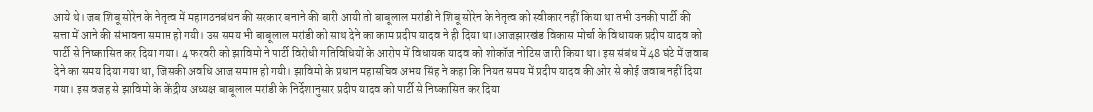आये थे। जब शिबू सोरेन के नेतृत्व में महागठनबंधन की सरकार बनाने की बारी आयी तो बाबूलाल मरांडी ने शिबू सोरेन के नेतृत्व को स्वीकार नहीं किया था तभी उनकी पार्टी की सत्ता में आने की संभावना समाप्त हो गयी। उस समय भी बाबूलाल मरांडी को साथ देने का काम प्रदीप यादव ने ही दिया था।आजझारखंड विकास मोर्चा के विधायक प्रदीप यादव को पार्टी से निष्कासित कर दिया गया। 4 फरवरी को झाविमो ने पार्टी विरोधी गतिविधियों के आरोप में विधायक यादव को शोकॉज नोटिस जारी किया था। इस संबंध में 48 घंटे में जवाब देने का समय दिया गया था, जिसकी अवधि आज समाप्त हो गयी। झाविमो के प्रधान महासचिव अभय सिंह ने कहा कि नियत समय में प्रदीप यादव की ओर से कोई जवाब नहीं दिया गया। इस वजह से झाविमो के केंद्रीय अध्यक्ष बाबूलाल मरांडी के निर्देशानुसार प्रदीप यादव को पार्टी से निष्कासित कर दिया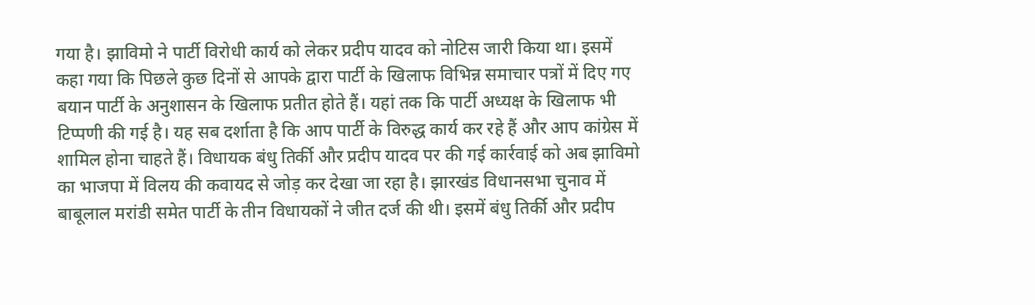गया है। झाविमो ने पार्टी विरोधी कार्य को लेकर प्रदीप यादव को नोटिस जारी किया था। इसमें कहा गया कि पिछले कुछ दिनों से आपके द्वारा पार्टी के खिलाफ विभिन्न समाचार पत्रों में दिए गए बयान पार्टी के अनुशासन के खिलाफ प्रतीत होते हैं। यहां तक कि पार्टी अध्यक्ष के खिलाफ भी टिप्पणी की गई है। यह सब दर्शाता है कि आप पार्टी के विरुद्ध कार्य कर रहे हैं और आप कांग्रेस में शामिल होना चाहते हैं। विधायक बंधु तिर्की और प्रदीप यादव पर की गई कार्रवाई को अब झाविमो का भाजपा में विलय की कवायद से जोड़ कर देखा जा रहा है। झारखंड विधानसभा चुनाव में बाबूलाल मरांडी समेत पार्टी के तीन विधायकों ने जीत दर्ज की थी। इसमें बंधु तिर्की और प्रदीप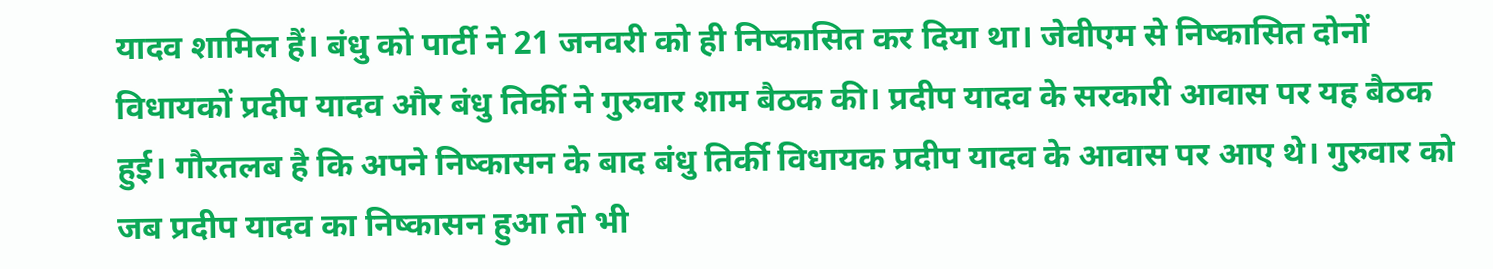यादव शामिल हैं। बंधु को पार्टी ने 21 जनवरी को ही निष्कासित कर दिया था। जेवीएम से निष्कासित दोनों विधायकों प्रदीप यादव और बंधु तिर्की ने गुरुवार शाम बैठक की। प्रदीप यादव के सरकारी आवास पर यह बैठक हुई। गौरतलब है कि अपने निष्कासन के बाद बंधु तिर्की विधायक प्रदीप यादव के आवास पर आए थे। गुरुवार को जब प्रदीप यादव का निष्कासन हुआ तो भी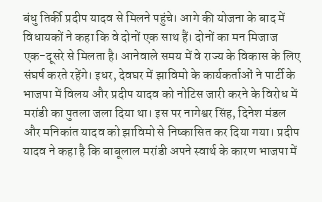बंधु तिर्की प्रदीप यादव से मिलने पहुंचे। आगे की योजना के बाद में विधायकों ने कहा कि वे दोनों एक साथ हैं। दोनों का मन मिजाज एक-दूसरे से मिलता है। आनेवाले समय में वे राज्य के विकास के लिए संघर्ष करते रहेंगे। इधर, देवघर में झाविमो के कार्यकर्ताओं ने पार्टी के भाजपा में विलय और प्रदीप यादव को नोटिस जारी करने के विरोध में मरांडी का पुतला जला दिया था। इस पर नागेश्वर सिंह, दिनेश मंडल और मनिकांत यादव को झाविमो से निष्कासित कर दिया गया। प्रदीप यादव ने कहा है कि बाबूलाल मरांडी अपने स्वार्थ के कारण भाजपा में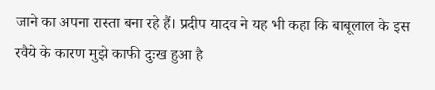जाने का अपना रास्ता बना रहे हैं। प्रदीप यादव ने यह भी कहा कि बाबूलाल के इस रवैये के कारण मुझे काफी दुःख हुआ है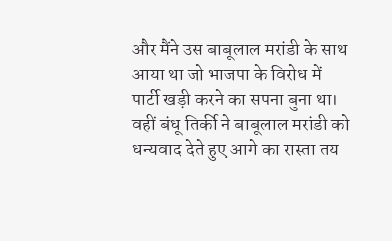और मैंने उस बाबूलाल मरांडी के साथ आया था जो भाजपा के विरोध में पार्टी खड़ी करने का सपना बुना था। वहीं बंधू तिर्की ने बाबूलाल मरांडी को धन्यवाद देते हुए आगे का रास्ता तय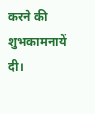करने की शुभकामनायें दी।